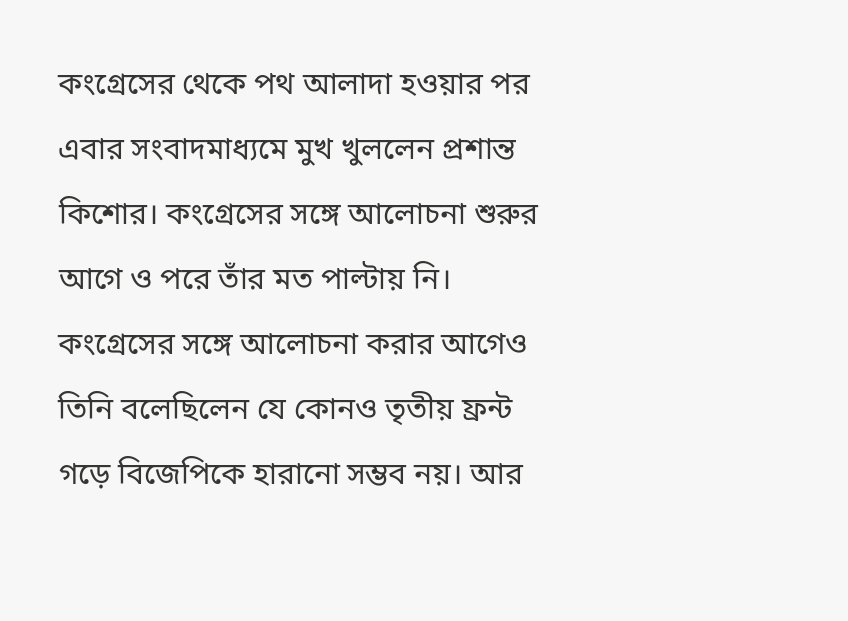কংগ্রেসের থেকে পথ আলাদা হওয়ার পর এবার সংবাদমাধ্যমে মুখ খুললেন প্রশান্ত কিশোর। কংগ্রেসের সঙ্গে আলোচনা শুরুর আগে ও পরে তাঁর মত পাল্টায় নি। কংগ্রেসের সঙ্গে আলোচনা করার আগেও তিনি বলেছিলেন যে কোনও তৃতীয় ফ্রন্ট গড়ে বিজেপিকে হারানো সম্ভব নয়। আর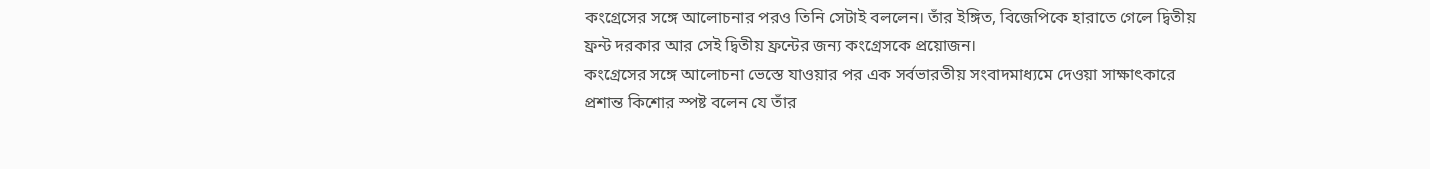কংগ্রেসের সঙ্গে আলোচনার পরও তিনি সেটাই বললেন। তাঁর ইঙ্গিত, বিজেপিকে হারাতে গেলে দ্বিতীয় ফ্রন্ট দরকার আর সেই দ্বিতীয় ফ্রন্টের জন্য কংগ্রেসকে প্রয়োজন।
কংগ্রেসের সঙ্গে আলোচনা ভেস্তে যাওয়ার পর এক সর্বভারতীয় সংবাদমাধ্যমে দেওয়া সাক্ষাৎকারে প্রশান্ত কিশোর স্পষ্ট বলেন যে তাঁর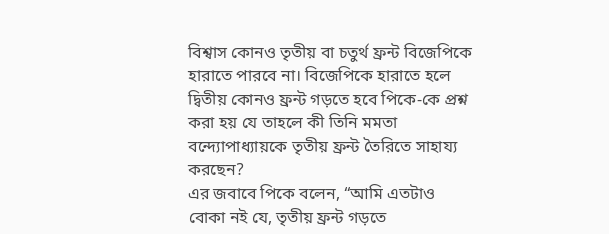বিশ্বাস কোনও তৃতীয় বা চতুর্থ ফ্রন্ট বিজেপিকে হারাতে পারবে না। বিজেপিকে হারাতে হলে দ্বিতীয় কোনও ফ্রন্ট গড়তে হবে পিকে-কে প্রশ্ন করা হয় যে তাহলে কী তিনি মমতা বন্দ্যোপাধ্যায়কে তৃতীয় ফ্রন্ট তৈরিতে সাহায্য করছেন?
এর জবাবে পিকে বলেন, “আমি এতটাও বোকা নই যে, তৃতীয় ফ্রন্ট গড়তে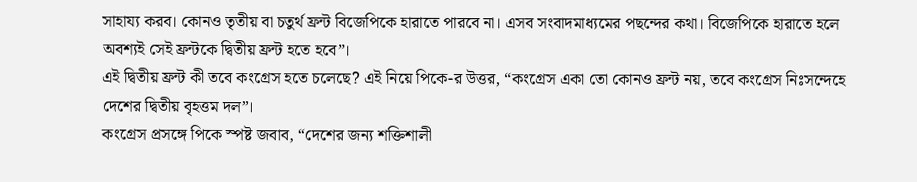সাহায্য করব। কোনও তৃতীয় বা চতুর্থ ফ্রন্ট বিজেপিকে হারাতে পারবে না। এসব সংবাদমাধ্যমের পছন্দের কথা। বিজেপিকে হারাতে হলে অবশ্যই সেই ফ্রন্টকে দ্বিতীয় ফ্রন্ট হতে হবে”।
এই দ্বিতীয় ফ্রন্ট কী তবে কংগ্রেস হতে চলেছে? এই নিয়ে পিকে-র উত্তর, “কংগ্রেস একা তো কোনও ফ্রন্ট নয়, তবে কংগ্রেস নিঃসন্দেহে দেশের দ্বিতীয় বৃহত্তম দল”।
কংগ্রেস প্রসঙ্গে পিকে স্পষ্ট জবাব, “দেশের জন্য শক্তিশালী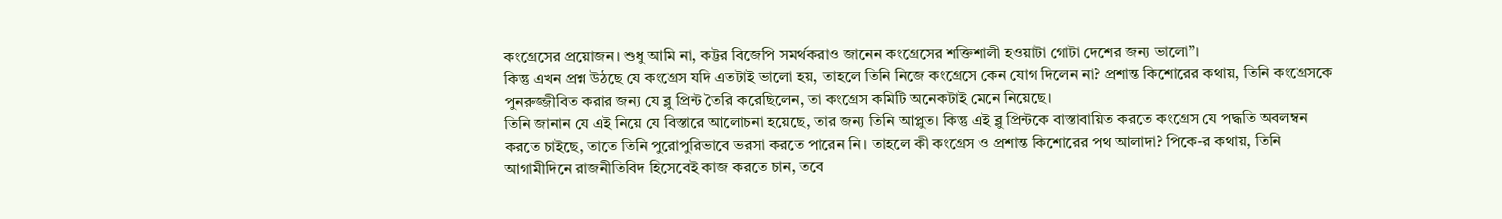কংগ্রেসের প্রয়োজন। শুধু আমি না, কট্টর বিজেপি সমর্থকরাও জানেন কংগ্রেসের শক্তিশালী হওয়াটা গোটা দেশের জন্য ভালো”।
কিন্তু এখন প্রশ্ন উঠছে যে কংগ্রেস যদি এতটাই ভালো হয়, তাহলে তিনি নিজে কংগ্রেসে কেন যোগ দিলেন না? প্রশান্ত কিশোরের কথায়, তিনি কংগ্রেসকে পুনরুজ্জীবিত করার জন্য যে ব্লু প্রিন্ট তৈরি করেছিলেন, তা কংগ্রেস কমিটি অনেকটাই মেনে নিয়েছে।
তিনি জানান যে এই নিয়ে যে বিস্তারে আলোচনা হয়েছে, তার জন্য তিনি আপ্লুত। কিন্তু এই ব্লু প্রিন্টকে বাস্তাবায়িত করতে কংগ্রেস যে পদ্ধতি অবলম্বন করতে চাইছে, তাতে তিনি পুরোপুরিভাবে ভরসা করতে পারেন নি। তাহলে কী কংগ্রেস ও প্রশান্ত কিশোরের পথ আলাদা? পিকে-র কথায়, তিনি আগামীদিনে রাজনীতিবিদ হিসেবেই কাজ করতে চান, তবে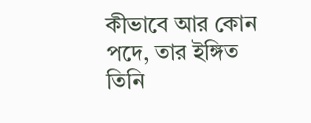কীভাবে আর কোন পদে, তার ইঙ্গিত তিনি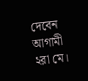দেবেন আগামী ২রা মে।